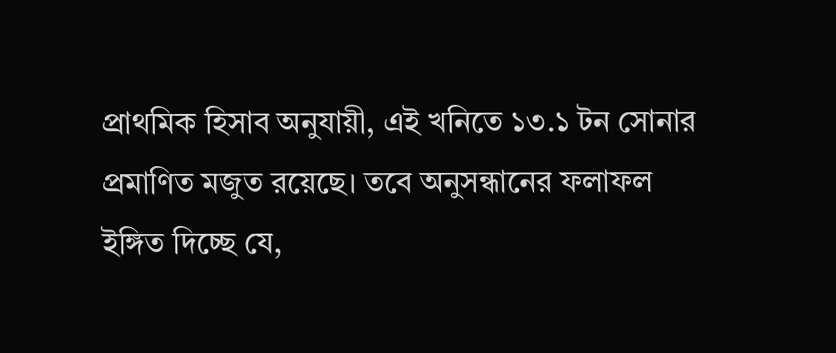প্রাথমিক হিসাব অনুযায়ী, এই খনিতে ১৩.১ টন সোনার প্রমাণিত মজুত রয়েছে। তবে অনুসন্ধানের ফলাফল ইঙ্গিত দিচ্ছে যে,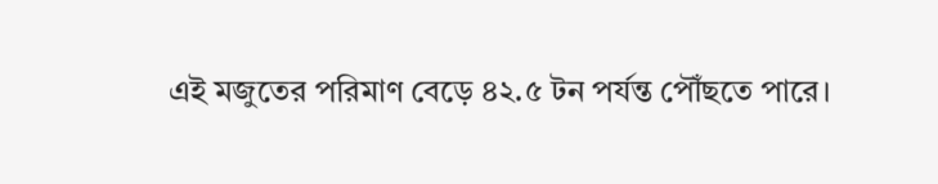এই মজুতের পরিমাণ বেড়ে ৪২.৫ টন পর্যন্ত পৌঁছতে পারে।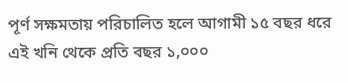পূর্ণ সক্ষমতায় পরিচালিত হলে আগামী ১৫ বছর ধরে এই খনি থেকে প্রতি বছর ১,০০০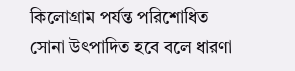কিলোগ্রাম পর্যন্ত পরিশোধিত সোনা উৎপাদিত হবে বলে ধারণা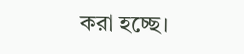করা হচ্ছে।